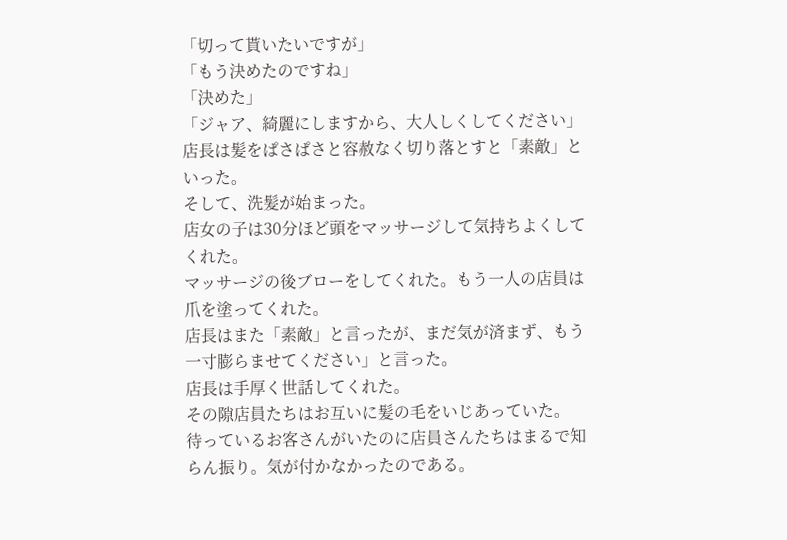「切って貰いたいですが」
「もう決めたのですね」
「決めた」
「ジャア、綺麗にしますから、大人しくしてください」
店長は髪をぱさぱさと容赦なく切り落とすと「素敵」といった。
そして、洗髪が始まった。
店女の子は30分ほど頭をマッサージして気持ちよくしてくれた。
マッサージの後ブローをしてくれた。もう一人の店員は爪を塗ってくれた。
店長はまた「素敵」と言ったが、まだ気が済まず、もう一寸膨らませてください」と言った。
店長は手厚く世話してくれた。
その隙店員たちはお互いに髪の毛をいじあっていた。
待っているお客さんがいたのに店員さんたちはまるで知らん振り。気が付かなかったのである。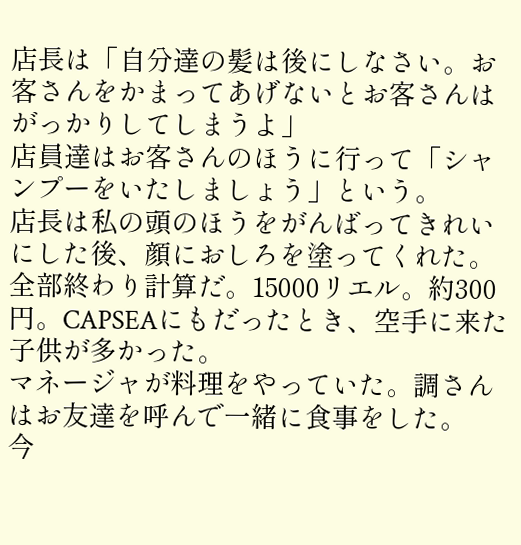店長は「自分達の髪は後にしなさい。お客さんをかまってあげないとお客さんはがっかりしてしまうよ」
店員達はお客さんのほうに行って「シャンプーをいたしましょう」という。
店長は私の頭のほうをがんばってきれいにした後、顔におしろを塗ってくれた。
全部終わり計算だ。15000リエル。約300円。CAPSEAにもだったとき、空手に来た子供が多かった。
マネージャが料理をやっていた。調さんはお友達を呼んで一緒に食事をした。
今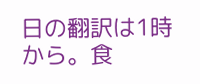日の翻訳は1時から。食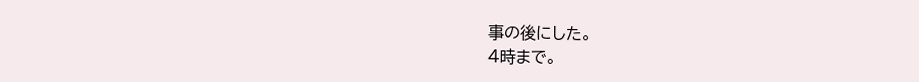事の後にした。
4時まで。